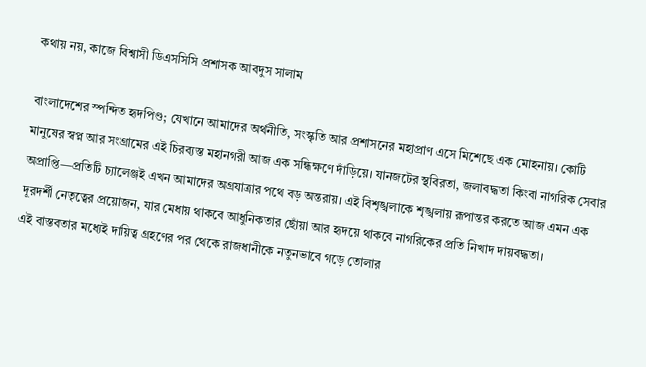কথায় নয়, কাজে বিশ্বাসী ডিএসসিসি প্রশাসক আবদুস সালাম

বাংলাদেশের স্পন্দিত হৃদপিণ্ড; যেখানে আমাদের অর্থনীতি, সংস্কৃতি আর প্রশাসনের মহাপ্রাণ এসে মিশেছে এক মোহনায়। কোটি মানুষের স্বপ্ন আর সংগ্রামের এই চিরব্যস্ত মহানগরী আজ এক সন্ধিক্ষণে দাঁড়িয়ে। যানজটের স্থবিরতা, জলাবদ্ধতা কিংবা নাগরিক সেবার অপ্রাপ্তি—প্রতিটি চ্যালেঞ্জই এখন আমাদের অগ্রযাত্রার পথে বড় অন্তরায়। এই বিশৃঙ্খলাকে শৃঙ্খলায় রূপান্তর করতে আজ এমন এক দূরদর্শী নেতৃত্বের প্রয়োজন, যার মেধায় থাকবে আধুনিকতার ছোঁয়া আর হৃদয়ে থাকবে নাগরিকের প্রতি নিখাদ দায়বদ্ধতা।
এই বাস্তবতার মধ্যেই দায়িত্ব গ্রহণের পর থেকে রাজধানীকে নতুনভাবে গড়ে তোলার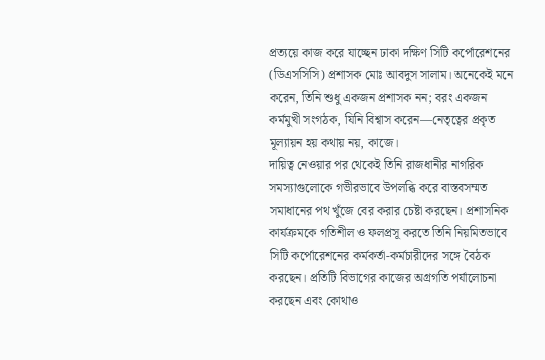প্রত্যয়ে কাজ করে যাচ্ছেন ঢাকা দক্ষিণ সিটি কর্পোরেশনের (ডিএসসিসি) প্রশাসক মোঃ আবদুস সালাম। অনেকেই মনে করেন, তিনি শুধু একজন প্রশাসক নন; বরং একজন কর্মমুখী সংগঠক, যিনি বিশ্বাস করেন—নেতৃত্বের প্রকৃত মূল্যায়ন হয় কথায় নয়, কাজে।
দায়িত্ব নেওয়ার পর থেকেই তিনি রাজধানীর নাগরিক সমস্যাগুলোকে গভীরভাবে উপলব্ধি করে বাস্তবসম্মত সমাধানের পথ খুঁজে বের করার চেষ্টা করছেন। প্রশাসনিক কার্যক্রমকে গতিশীল ও ফলপ্রসূ করতে তিনি নিয়মিতভাবে সিটি কর্পোরেশনের কর্মকর্তা-কর্মচারীদের সঙ্গে বৈঠক করছেন। প্রতিটি বিভাগের কাজের অগ্রগতি পর্যালোচনা করছেন এবং কোথাও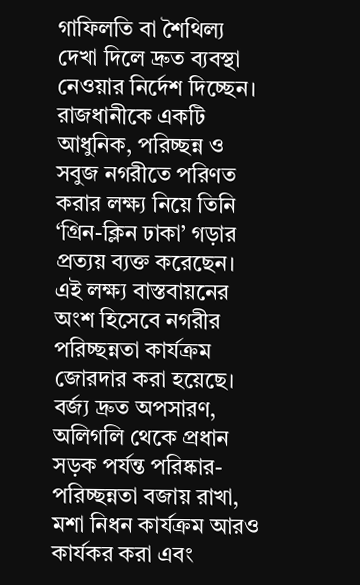গাফিলতি বা শৈথিল্য দেখা দিলে দ্রুত ব্যবস্থা নেওয়ার নির্দেশ দিচ্ছেন।
রাজধানীকে একটি আধুনিক, পরিচ্ছন্ন ও সবুজ নগরীতে পরিণত করার লক্ষ্য নিয়ে তিনি ‘গ্রিন-ক্লিন ঢাকা’ গড়ার প্রত্যয় ব্যক্ত করেছেন। এই লক্ষ্য বাস্তবায়নের অংশ হিসেবে নগরীর পরিচ্ছন্নতা কার্যক্রম জোরদার করা হয়েছে। বর্জ্য দ্রুত অপসারণ, অলিগলি থেকে প্রধান সড়ক পর্যন্ত পরিষ্কার-পরিচ্ছন্নতা বজায় রাখা, মশা নিধন কার্যক্রম আরও কার্যকর করা এবং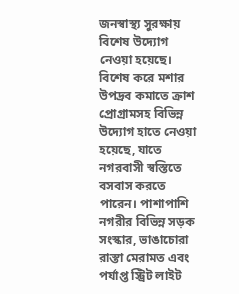জনস্বাস্থ্য সুরক্ষায় বিশেষ উদ্যোগ নেওয়া হয়েছে।
বিশেষ করে মশার উপদ্রব কমাতে ক্রাশ প্রোগ্রামসহ বিভিন্ন উদ্যোগ হাতে নেওয়া হয়েছে, যাতে নগরবাসী স্বস্তিতে বসবাস করতে পারেন। পাশাপাশি নগরীর বিভিন্ন সড়ক সংস্কার, ভাঙাচোরা রাস্তা মেরামত এবং পর্যাপ্ত স্ট্রিট লাইট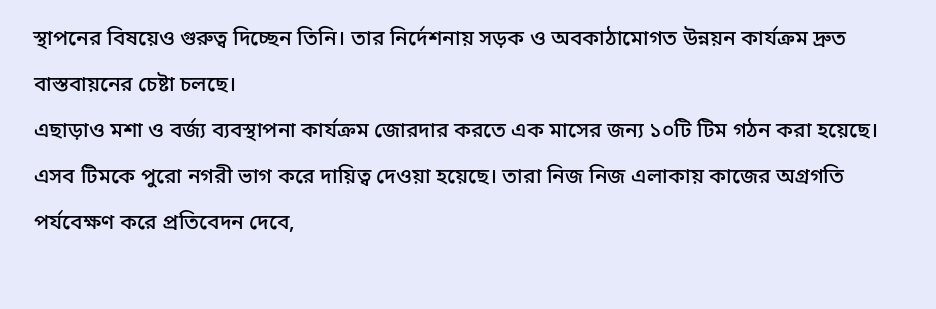স্থাপনের বিষয়েও গুরুত্ব দিচ্ছেন তিনি। তার নির্দেশনায় সড়ক ও অবকাঠামোগত উন্নয়ন কার্যক্রম দ্রুত বাস্তবায়নের চেষ্টা চলছে।
এছাড়াও মশা ও বর্জ্য ব্যবস্থাপনা কার্যক্রম জোরদার করতে এক মাসের জন্য ১০টি টিম গঠন করা হয়েছে। এসব টিমকে পুরো নগরী ভাগ করে দায়িত্ব দেওয়া হয়েছে। তারা নিজ নিজ এলাকায় কাজের অগ্রগতি পর্যবেক্ষণ করে প্রতিবেদন দেবে,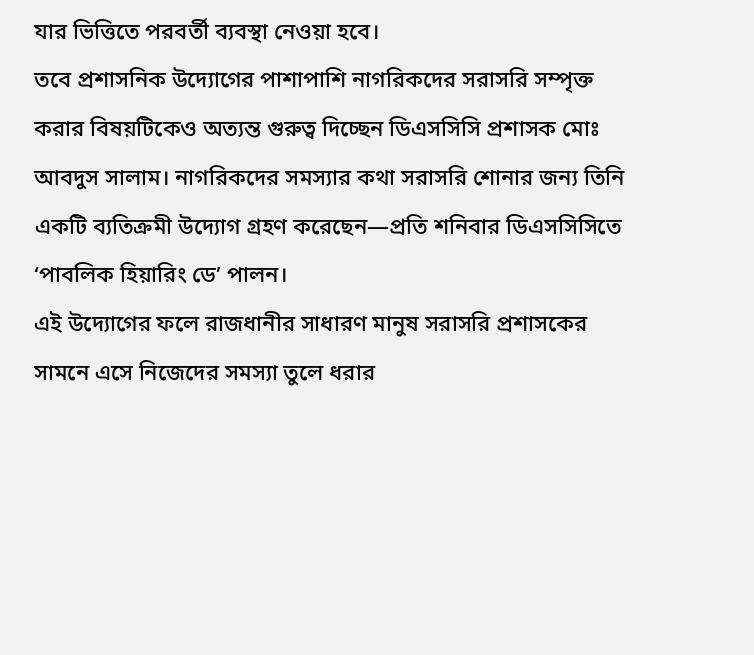যার ভিত্তিতে পরবর্তী ব্যবস্থা নেওয়া হবে।
তবে প্রশাসনিক উদ্যোগের পাশাপাশি নাগরিকদের সরাসরি সম্পৃক্ত করার বিষয়টিকেও অত্যন্ত গুরুত্ব দিচ্ছেন ডিএসসিসি প্রশাসক মোঃ আবদুস সালাম। নাগরিকদের সমস্যার কথা সরাসরি শোনার জন্য তিনি একটি ব্যতিক্রমী উদ্যোগ গ্রহণ করেছেন—প্রতি শনিবার ডিএসসিসিতে ‘পাবলিক হিয়ারিং ডে’ পালন।
এই উদ্যোগের ফলে রাজধানীর সাধারণ মানুষ সরাসরি প্রশাসকের সামনে এসে নিজেদের সমস্যা তুলে ধরার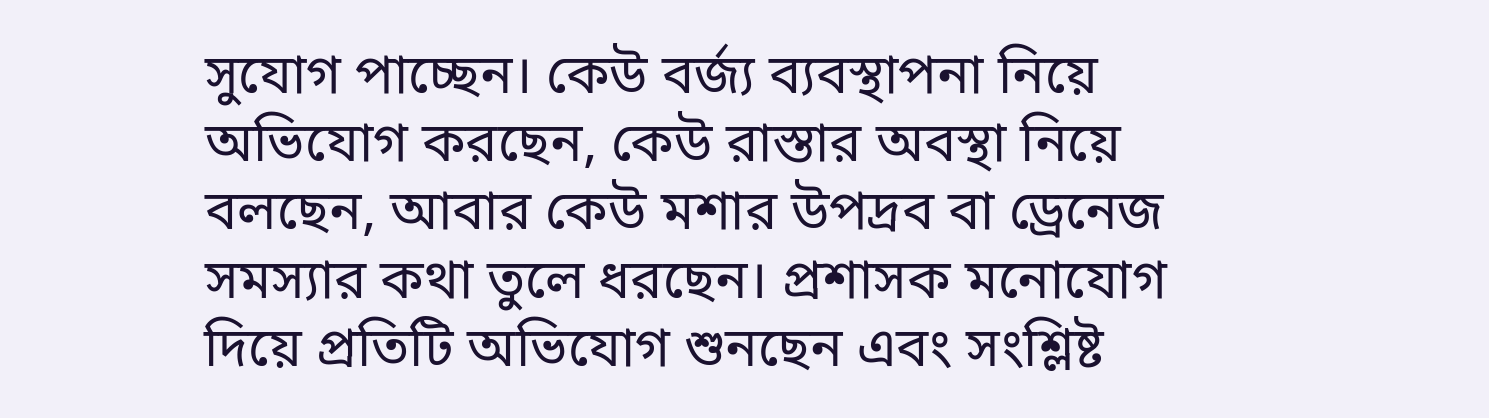সুযোগ পাচ্ছেন। কেউ বর্জ্য ব্যবস্থাপনা নিয়ে অভিযোগ করছেন, কেউ রাস্তার অবস্থা নিয়ে বলছেন, আবার কেউ মশার উপদ্রব বা ড্রেনেজ সমস্যার কথা তুলে ধরছেন। প্রশাসক মনোযোগ দিয়ে প্রতিটি অভিযোগ শুনছেন এবং সংশ্লিষ্ট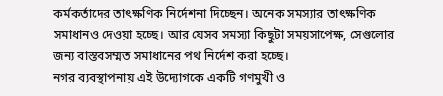কর্মকর্তাদের তাৎক্ষণিক নির্দেশনা দিচ্ছেন। অনেক সমস্যার তাৎক্ষণিক সমাধানও দেওয়া হচ্ছে। আর যেসব সমস্যা কিছুটা সময়সাপেক্ষ, সেগুলোর জন্য বাস্তবসম্মত সমাধানের পথ নির্দেশ করা হচ্ছে।
নগর ব্যবস্থাপনায় এই উদ্যোগকে একটি গণমুখী ও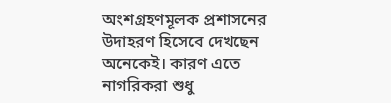অংশগ্রহণমূলক প্রশাসনের উদাহরণ হিসেবে দেখছেন অনেকেই। কারণ এতে নাগরিকরা শুধু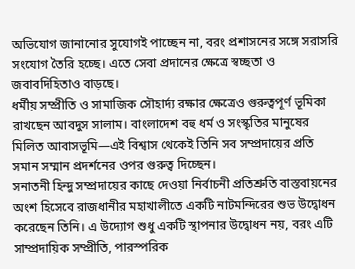অভিযোগ জানানোর সুযোগই পাচ্ছেন না, বরং প্রশাসনের সঙ্গে সরাসরি সংযোগ তৈরি হচ্ছে। এতে সেবা প্রদানের ক্ষেত্রে স্বচ্ছতা ও জবাবদিহিতাও বাড়ছে।
ধর্মীয় সম্প্রীতি ও সামাজিক সৌহার্দ্য রক্ষার ক্ষেত্রেও গুরুত্বপূর্ণ ভূমিকা রাখছেন আবদুস সালাম। বাংলাদেশ বহু ধর্ম ও সংস্কৃতির মানুষের মিলিত আবাসভূমি—এই বিশ্বাস থেকেই তিনি সব সম্প্রদায়ের প্রতি সমান সম্মান প্রদর্শনের ওপর গুরুত্ব দিচ্ছেন।
সনাতনী হিন্দু সম্প্রদায়ের কাছে দেওয়া নির্বাচনী প্রতিশ্রুতি বাস্তবায়নের অংশ হিসেবে রাজধানীর মহাখালীতে একটি নাটমন্দিরের শুভ উদ্বোধন করেছেন তিনি। এ উদ্যোগ শুধু একটি স্থাপনার উদ্বোধন নয়, বরং এটি সাম্প্রদায়িক সম্প্রীতি, পারস্পরিক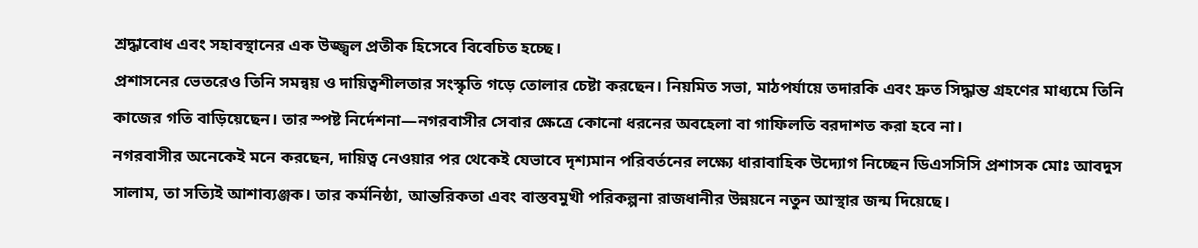শ্রদ্ধাবোধ এবং সহাবস্থানের এক উজ্জ্বল প্রতীক হিসেবে বিবেচিত হচ্ছে।
প্রশাসনের ভেতরেও তিনি সমন্বয় ও দায়িত্বশীলতার সংস্কৃতি গড়ে তোলার চেষ্টা করছেন। নিয়মিত সভা, মাঠপর্যায়ে তদারকি এবং দ্রুত সিদ্ধান্ত গ্রহণের মাধ্যমে তিনি কাজের গতি বাড়িয়েছেন। তার স্পষ্ট নির্দেশনা—নগরবাসীর সেবার ক্ষেত্রে কোনো ধরনের অবহেলা বা গাফিলতি বরদাশত করা হবে না।
নগরবাসীর অনেকেই মনে করছেন, দায়িত্ব নেওয়ার পর থেকেই যেভাবে দৃশ্যমান পরিবর্তনের লক্ষ্যে ধারাবাহিক উদ্যোগ নিচ্ছেন ডিএসসিসি প্রশাসক মোঃ আবদুস সালাম, তা সত্যিই আশাব্যঞ্জক। তার কর্মনিষ্ঠা, আন্তরিকতা এবং বাস্তবমুখী পরিকল্পনা রাজধানীর উন্নয়নে নতুন আস্থার জন্ম দিয়েছে।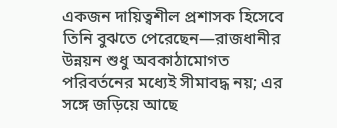একজন দায়িত্বশীল প্রশাসক হিসেবে তিনি বুঝতে পেরেছেন—রাজধানীর উন্নয়ন শুধু অবকাঠামোগত পরিবর্তনের মধ্যেই সীমাবদ্ধ নয়; এর সঙ্গে জড়িয়ে আছে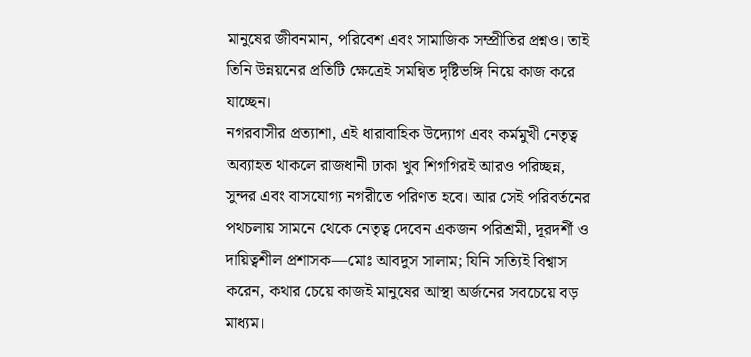মানুষের জীবনমান, পরিবেশ এবং সামাজিক সম্প্রীতির প্রশ্নও। তাই তিনি উন্নয়নের প্রতিটি ক্ষেত্রেই সমন্বিত দৃষ্টিভঙ্গি নিয়ে কাজ করে যাচ্ছেন।
নগরবাসীর প্রত্যাশা, এই ধারাবাহিক উদ্যোগ এবং কর্মমুখী নেতৃত্ব অব্যাহত থাকলে রাজধানী ঢাকা খুব শিগগিরই আরও পরিচ্ছন্ন, সুন্দর এবং বাসযোগ্য নগরীতে পরিণত হবে। আর সেই পরিবর্তনের পথচলায় সামনে থেকে নেতৃত্ব দেবেন একজন পরিশ্রমী, দূরদর্শী ও দায়িত্বশীল প্রশাসক—মোঃ আবদুস সালাম; যিনি সত্যিই বিশ্বাস করেন, কথার চেয়ে কাজই মানুষের আস্থা অর্জনের সবচেয়ে বড় মাধ্যম।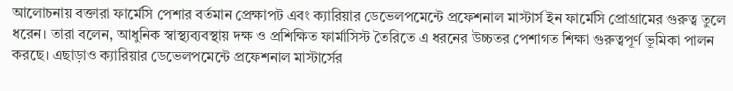আলোচনায় বক্তারা ফার্মেসি পেশার বর্তমান প্রেক্ষাপট এবং ক্যারিয়ার ডেভেলপমেন্টে প্রফেশনাল মাস্টার্স ইন ফার্মেসি প্রোগ্রামের গুরুত্ব তুলে ধরেন। তারা বলেন, আধুনিক স্বাস্থ্যব্যবস্থায় দক্ষ ও প্রশিক্ষিত ফার্মাসিস্ট তৈরিতে এ ধরনের উচ্চতর পেশাগত শিক্ষা গুরুত্বপূর্ণ ভূমিকা পালন করছে। এছাড়াও ক্যারিয়ার ডেভেলপমেন্টে প্রফেশনাল মাস্টার্সের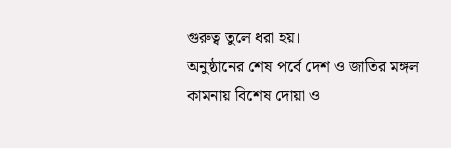গুরুত্ব তুলে ধরা হয়।
অনুষ্ঠানের শেষ পর্বে দেশ ও জাতির মঙ্গল কামনায় বিশেষ দোয়া ও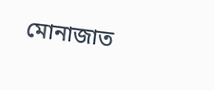মোনাজাত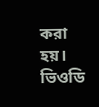করা হয়।
ভিওডি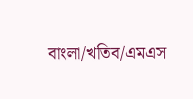বাংলা/খতিব/এমএস